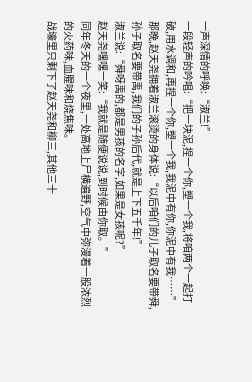一声深情的呼唤:“淑兰!”
一段轻声的吟唱:“把一块泥,捏一个你,塑一个我,将咱两个一起打破,用水调和,再捏一个你,塑一个我,我泥中有你,你泥中有我……”
那晚,赵天尧拥着淑兰滚烫的身体说:“以后咱们的儿子取名要带舜,孙子取名要带禹,我们的子孙后代,就是上下五千年!”
淑兰说:“舜呀禹的,都是男孩的名字,如果是女孩呢?”
赵天尧嘿嘿一笑:“我就是随便说说,到时候由你取。”
同年冬天的一个夜里,一处高地上尸横遍野,空气中弥漫着一股浓烈的火药味,血腥味和烧焦味。
战壕里只剩下了赵天尧和柳三,其他三十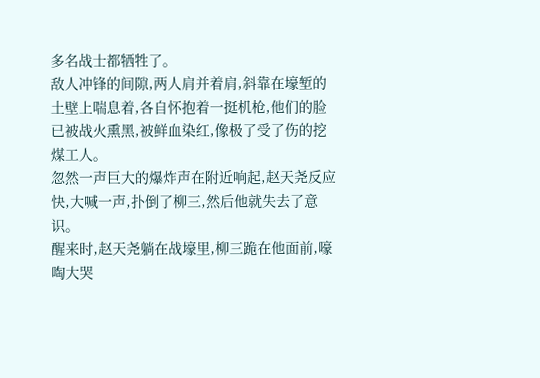多名战士都牺牲了。
敌人冲锋的间隙,两人肩并着肩,斜靠在壕堑的土壁上喘息着,各自怀抱着一挺机枪,他们的脸已被战火熏黑,被鲜血染红,像极了受了伤的挖煤工人。
忽然一声巨大的爆炸声在附近响起,赵天尧反应快,大喊一声,扑倒了柳三,然后他就失去了意识。
醒来时,赵天尧躺在战壕里,柳三跪在他面前,嚎啕大哭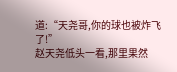道:“天尧哥,你的球也被炸飞了!”
赵天尧低头一看,那里果然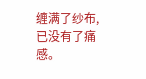缠满了纱布,已没有了痛感。